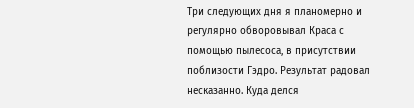Три следующих дня я планомерно и регулярно обворовывал Краса с помощью пылесоса, в присутствии поблизости Гэдро. Результат радовал несказанно. Куда делся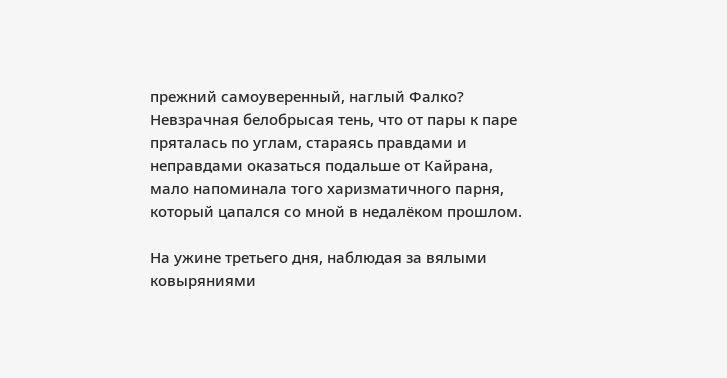прежний самоуверенный, наглый Фалко? Невзрачная белобрысая тень, что от пары к паре пряталась по углам, стараясь правдами и неправдами оказаться подальше от Кайрана, мало напоминала того харизматичного парня, который цапался со мной в недалёком прошлом.

На ужине третьего дня, наблюдая за вялыми ковыряниями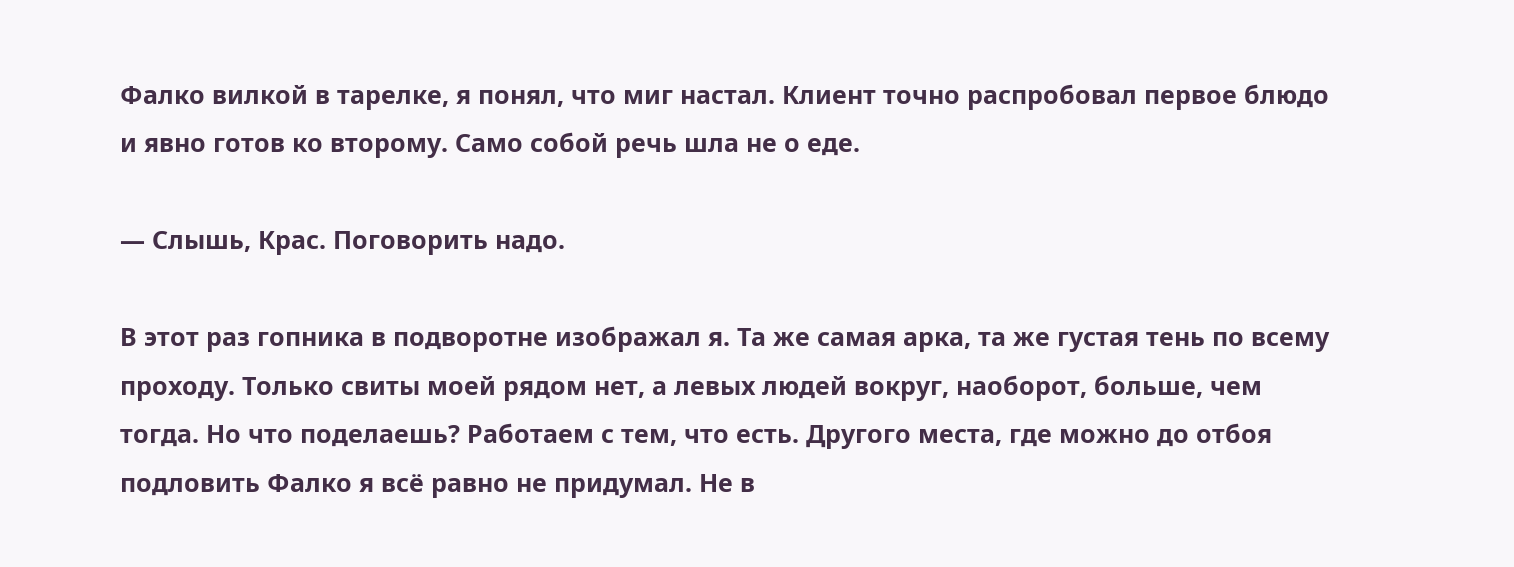Фалко вилкой в тарелке, я понял, что миг настал. Клиент точно распробовал первое блюдо и явно готов ко второму. Само собой речь шла не о еде.

— Слышь, Крас. Поговорить надо.

В этот раз гопника в подворотне изображал я. Та же самая арка, та же густая тень по всему проходу. Только свиты моей рядом нет, а левых людей вокруг, наоборот, больше, чем тогда. Но что поделаешь? Работаем с тем, что есть. Другого места, где можно до отбоя подловить Фалко я всё равно не придумал. Не в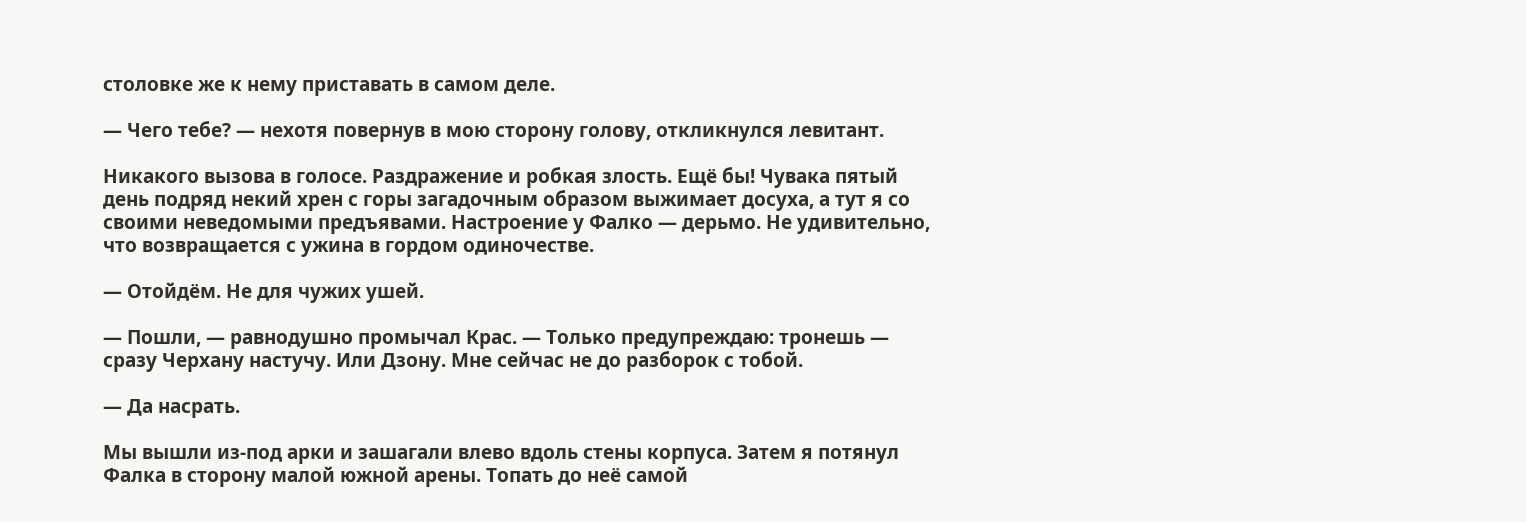столовке же к нему приставать в самом деле.

— Чего тебе? — нехотя повернув в мою сторону голову, откликнулся левитант.

Никакого вызова в голосе. Раздражение и робкая злость. Ещё бы! Чувака пятый день подряд некий хрен с горы загадочным образом выжимает досуха, а тут я со своими неведомыми предъявами. Настроение у Фалко — дерьмо. Не удивительно, что возвращается с ужина в гордом одиночестве.

— Отойдём. Не для чужих ушей.

— Пошли, — равнодушно промычал Крас. — Только предупреждаю: тронешь — сразу Черхану настучу. Или Дзону. Мне сейчас не до разборок с тобой.

— Да насрать.

Мы вышли из-под арки и зашагали влево вдоль стены корпуса. Затем я потянул Фалка в сторону малой южной арены. Топать до неё самой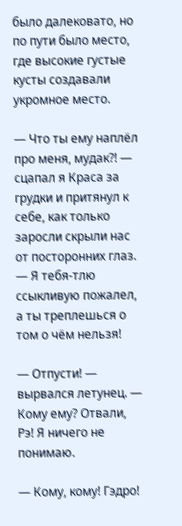было далековато, но по пути было место, где высокие густые кусты создавали укромное место.

— Что ты ему наплёл про меня, мудак?! — сцапал я Краса за грудки и притянул к себе, как только заросли скрыли нас от посторонних глаз. — Я тебя-тлю ссыкливую пожалел, а ты треплешься о том о чём нельзя!

— Отпусти! — вырвался летунец. — Кому ему? Отвали, Рэ! Я ничего не понимаю.

— Кому, кому! Гэдро!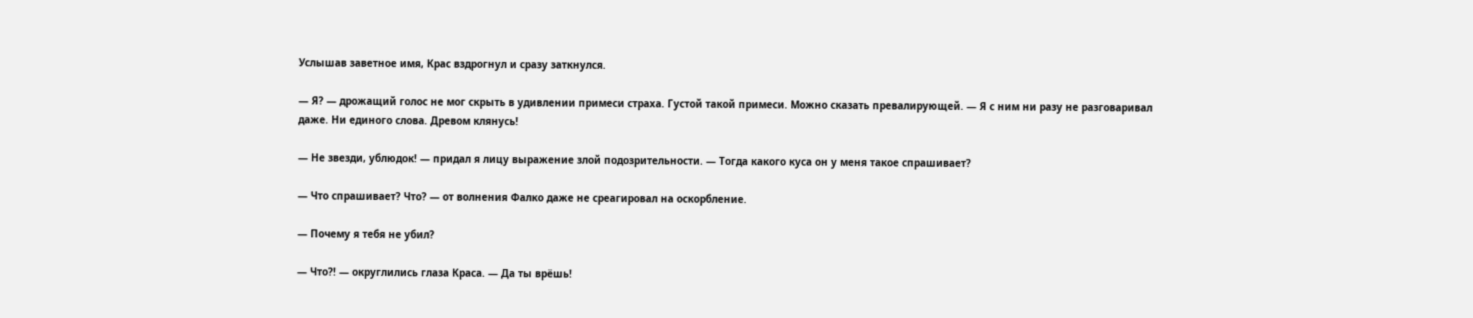Услышав заветное имя, Крас вздрогнул и сразу заткнулся.

— Я? — дрожащий голос не мог скрыть в удивлении примеси страха. Густой такой примеси. Можно сказать превалирующей. — Я с ним ни разу не разговаривал даже. Ни единого слова. Древом клянусь!

— Не звезди, ублюдок! — придал я лицу выражение злой подозрительности. — Тогда какого куса он у меня такое спрашивает?

— Что спрашивает? Что? — от волнения Фалко даже не среагировал на оскорбление.

— Почему я тебя не убил?

— Что?! — округлились глаза Краса. — Да ты врёшь!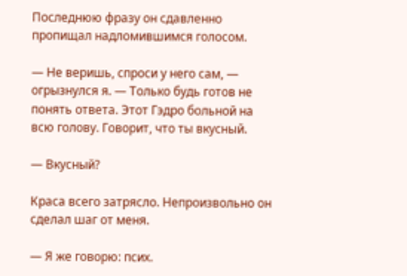Последнюю фразу он сдавленно пропищал надломившимся голосом.

— Не веришь, спроси у него сам, — огрызнулся я. — Только будь готов не понять ответа. Этот Гэдро больной на всю голову. Говорит, что ты вкусный.

— Вкусный?

Краса всего затрясло. Непроизвольно он сделал шаг от меня.

— Я же говорю: псих.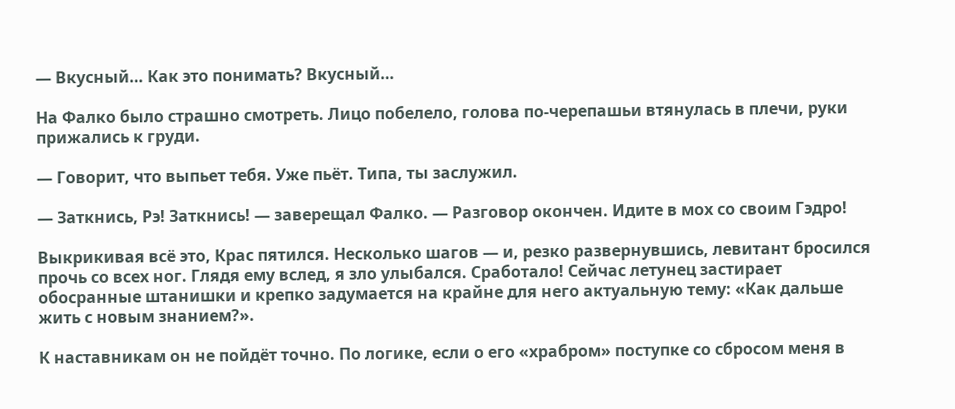— Вкусный… Как это понимать? Вкусный…

На Фалко было страшно смотреть. Лицо побелело, голова по-черепашьи втянулась в плечи, руки прижались к груди.

— Говорит, что выпьет тебя. Уже пьёт. Типа, ты заслужил.

— Заткнись, Рэ! Заткнись! — заверещал Фалко. — Разговор окончен. Идите в мох со своим Гэдро!

Выкрикивая всё это, Крас пятился. Несколько шагов — и, резко развернувшись, левитант бросился прочь со всех ног. Глядя ему вслед, я зло улыбался. Сработало! Сейчас летунец застирает обосранные штанишки и крепко задумается на крайне для него актуальную тему: «Как дальше жить с новым знанием?».

К наставникам он не пойдёт точно. По логике, если о его «храбром» поступке со сбросом меня в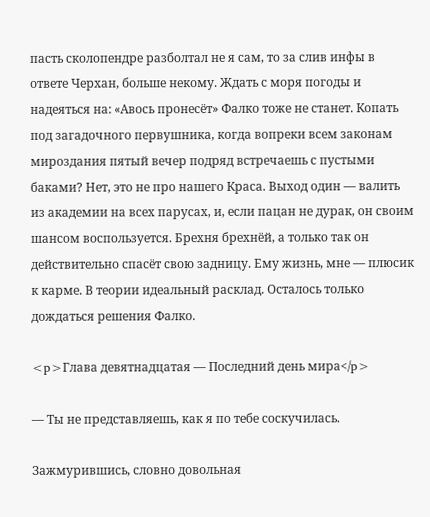пасть сколопендре разболтал не я сам, то за слив инфы в ответе Черхан, больше некому. Ждать с моря погоды и надеяться на: «Авось пронесёт» Фалко тоже не станет. Копать под загадочного первушника, когда вопреки всем законам мироздания пятый вечер подряд встречаешь с пустыми баками? Нет, это не про нашего Краса. Выход один — валить из академии на всех парусах, и, если пацан не дурак, он своим шансом воспользуется. Брехня брехнёй, а только так он действительно спасёт свою задницу. Ему жизнь, мне — плюсик к карме. В теории идеальный расклад. Осталось только дождаться решения Фалко.

<p>Глава девятнадцатая — Последний день мира</p>

— Ты не представляешь, как я по тебе соскучилась.

Зажмурившись, словно довольная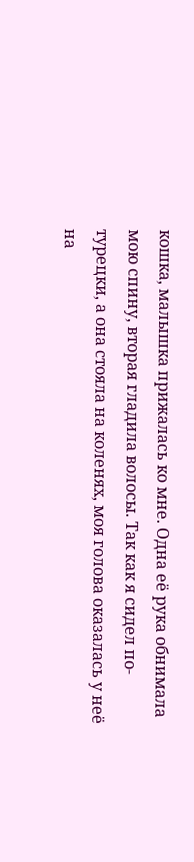кошка, малышка прижалась ко мне. Одна её рука обнимала мою спину, вторая гладила волосы. Так как я сидел по-турецки, а она стояла на коленях, моя голова оказалась у неё на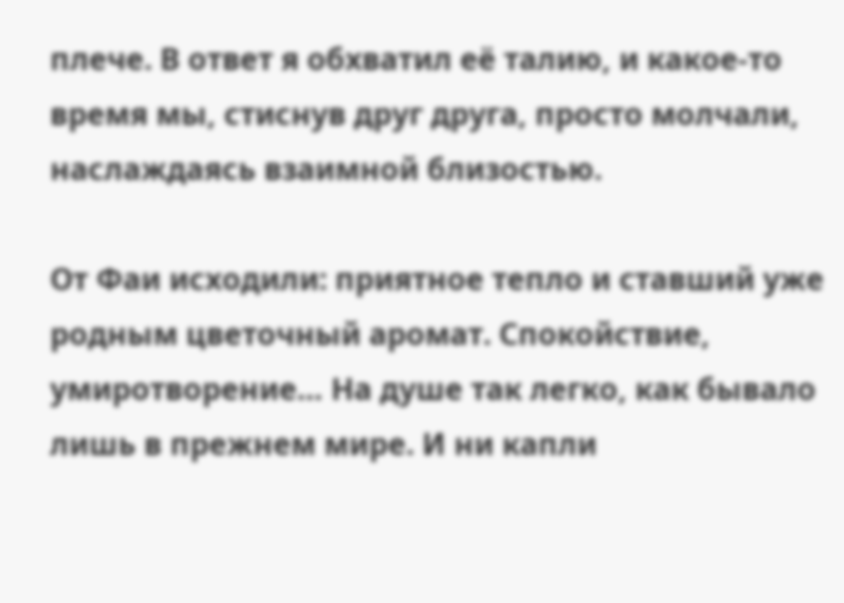плече. В ответ я обхватил её талию, и какое-то время мы, стиснув друг друга, просто молчали, наслаждаясь взаимной близостью.

От Фаи исходили: приятное тепло и ставший уже родным цветочный аромат. Спокойствие, умиротворение… На душе так легко, как бывало лишь в прежнем мире. И ни капли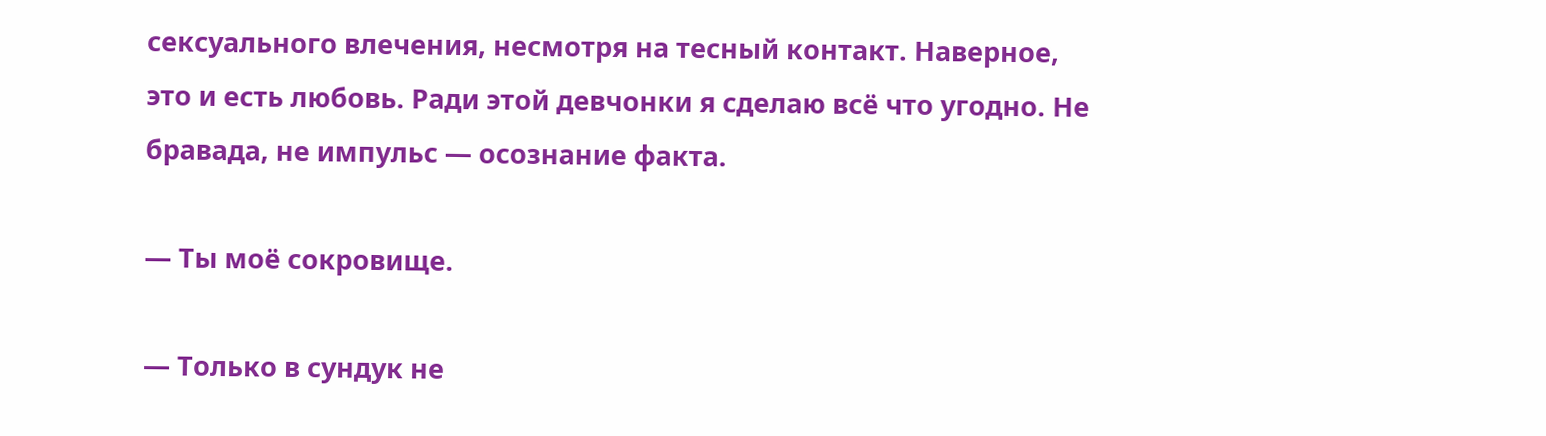сексуального влечения, несмотря на тесный контакт. Наверное, это и есть любовь. Ради этой девчонки я сделаю всё что угодно. Не бравада, не импульс — осознание факта.

— Ты моё сокровище.

— Только в сундук не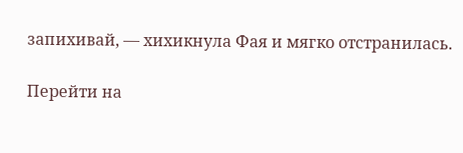запихивай, — хихикнула Фая и мягко отстранилась.

Перейти на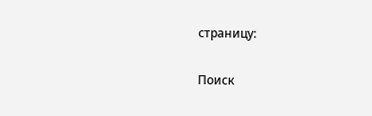страницу:

Поиск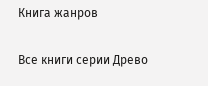Книга жанров

Все книги серии Древо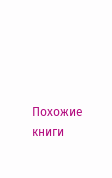Похожие книги